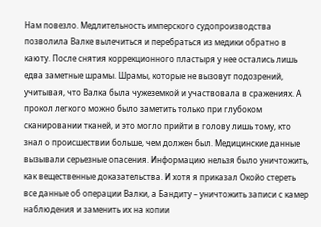Нам повезло. Медлительность имперского судопроизводства позволила Валке вылечиться и перебраться из медики обратно в каюту. После снятия коррекционного пластыря у нее остались лишь едва заметные шрамы. Шрамы, которые не вызовут подозрений, учитывая, что Валка была чужеземкой и участвовала в сражениях. А прокол легкого можно было заметить только при глубоком сканировании тканей, и это могло прийти в голову лишь тому, кто знал о происшествии больше, чем должен был. Медицинские данные вызывали серьезные опасения. Информацию нельзя было уничтожить, как вещественные доказательства. И хотя я приказал Окойо стереть все данные об операции Валки, а Бандиту – уничтожить записи с камер наблюдения и заменить их на копии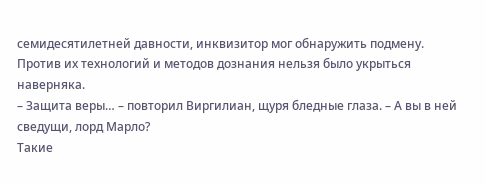семидесятилетней давности, инквизитор мог обнаружить подмену.
Против их технологий и методов дознания нельзя было укрыться наверняка.
– Защита веры… – повторил Виргилиан, щуря бледные глаза. – А вы в ней сведущи, лорд Марло?
Такие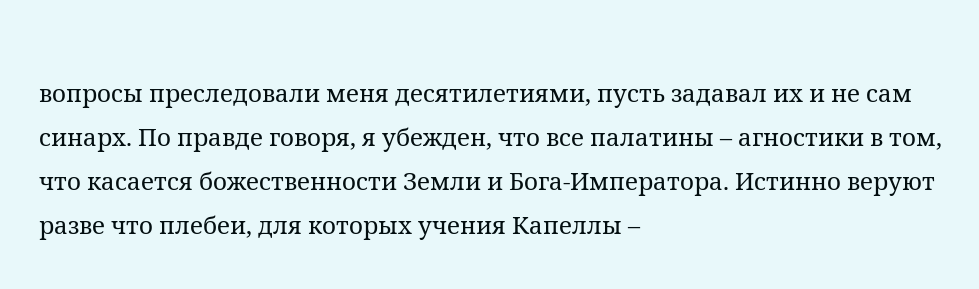вопросы преследовали меня десятилетиями, пусть задавал их и не сам синарх. По правде говоря, я убежден, что все палатины – агностики в том, что касается божественности Земли и Бога-Императора. Истинно веруют разве что плебеи, для которых учения Капеллы –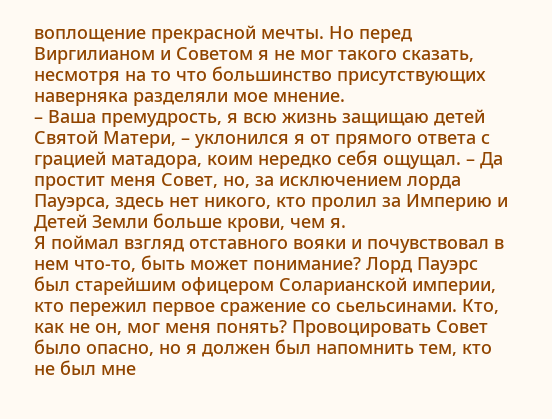воплощение прекрасной мечты. Но перед Виргилианом и Советом я не мог такого сказать, несмотря на то что большинство присутствующих наверняка разделяли мое мнение.
– Ваша премудрость, я всю жизнь защищаю детей Святой Матери, – уклонился я от прямого ответа с грацией матадора, коим нередко себя ощущал. – Да простит меня Совет, но, за исключением лорда Пауэрса, здесь нет никого, кто пролил за Империю и Детей Земли больше крови, чем я.
Я поймал взгляд отставного вояки и почувствовал в нем что-то, быть может понимание? Лорд Пауэрс был старейшим офицером Соларианской империи, кто пережил первое сражение со сьельсинами. Кто, как не он, мог меня понять? Провоцировать Совет было опасно, но я должен был напомнить тем, кто не был мне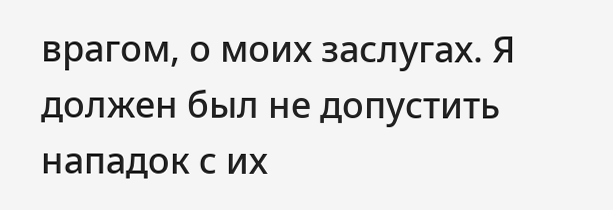врагом, о моих заслугах. Я должен был не допустить нападок с их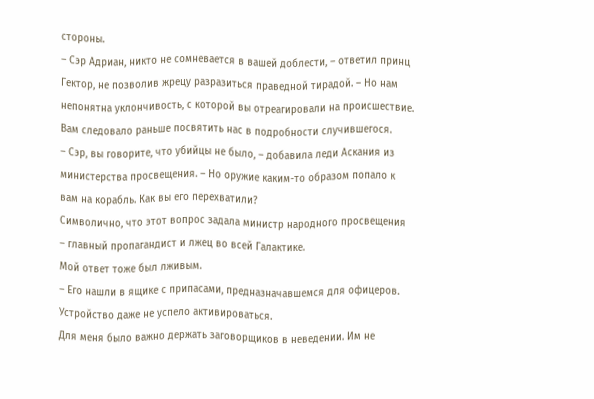стороны.
– Сэр Адриан, никто не сомневается в вашей доблести, – ответил принц Гектор, не позволив жрецу разразиться праведной тирадой. – Но нам непонятна уклончивость, с которой вы отреагировали на происшествие. Вам следовало раньше посвятить нас в подробности случившегося.
– Сэр, вы говорите, что убийцы не было, – добавила леди Аскания из министерства просвещения. – Но оружие каким-то образом попало к вам на корабль. Как вы его перехватили?
Символично, что этот вопрос задала министр народного просвещения – главный пропагандист и лжец во всей Галактике.
Мой ответ тоже был лживым.
– Его нашли в ящике с припасами, предназначавшемся для офицеров. Устройство даже не успело активироваться.
Для меня было важно держать заговорщиков в неведении. Им не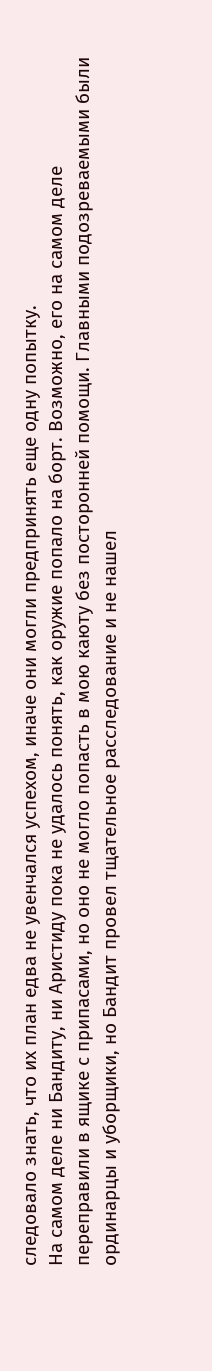следовало знать, что их план едва не увенчался успехом, иначе они могли предпринять еще одну попытку.
На самом деле ни Бандиту, ни Аристиду пока не удалось понять, как оружие попало на борт. Возможно, его на самом деле переправили в ящике с припасами, но оно не могло попасть в мою каюту без посторонней помощи. Главными подозреваемыми были ординарцы и уборщики, но Бандит провел тщательное расследование и не нашел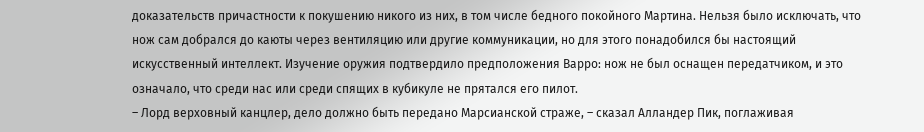доказательств причастности к покушению никого из них, в том числе бедного покойного Мартина. Нельзя было исключать, что нож сам добрался до каюты через вентиляцию или другие коммуникации, но для этого понадобился бы настоящий искусственный интеллект. Изучение оружия подтвердило предположения Варро: нож не был оснащен передатчиком, и это означало, что среди нас или среди спящих в кубикуле не прятался его пилот.
– Лорд верховный канцлер, дело должно быть передано Марсианской страже, – сказал Алландер Пик, поглаживая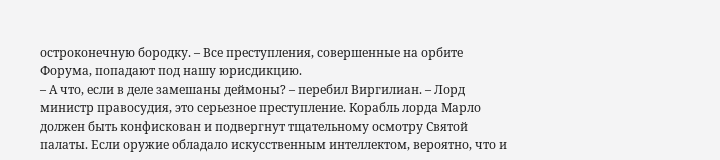остроконечную бородку. – Все преступления, совершенные на орбите Форума, попадают под нашу юрисдикцию.
– А что, если в деле замешаны деймоны? – перебил Виргилиан. – Лорд министр правосудия, это серьезное преступление. Корабль лорда Марло должен быть конфискован и подвергнут тщательному осмотру Святой палаты. Если оружие обладало искусственным интеллектом, вероятно, что и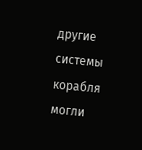другие системы корабля могли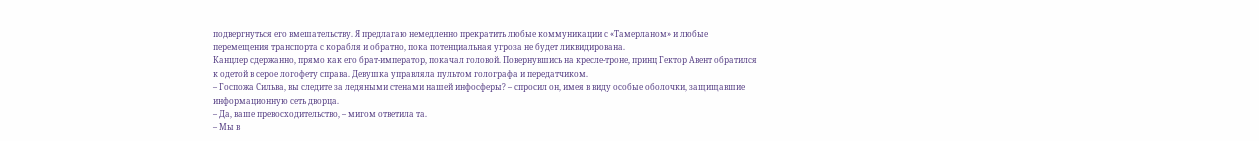подвергнуться его вмешательству. Я предлагаю немедленно прекратить любые коммуникации с «Тамерланом» и любые перемещения транспорта с корабля и обратно, пока потенциальная угроза не будет ликвидирована.
Канцлер сдержанно, прямо как его брат-император, покачал головой. Повернувшись на кресле-троне, принц Гектор Авент обратился к одетой в серое логофету справа. Девушка управляла пультом голографа и передатчиком.
– Госпожа Сильва, вы следите за ледяными стенами нашей инфосферы? – спросил он, имея в виду особые оболочки, защищавшие информационную сеть дворца.
– Да, ваше превосходительство, – мигом ответила та.
– Мы в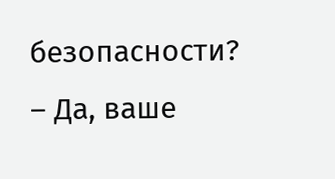безопасности?
– Да, ваше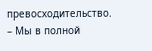превосходительство.
– Мы в полной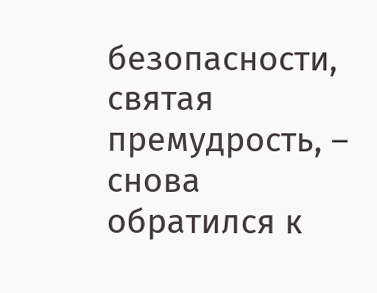безопасности, святая премудрость, – снова обратился к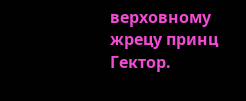верховному жрецу принц Гектор.